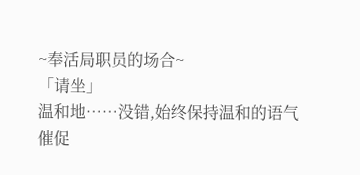~奉活局职员的场合~
「请坐」
温和地……没错,始终保持温和的语气催促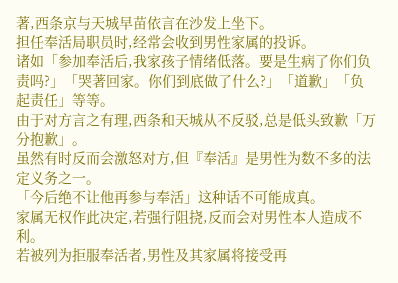著,西条京与天城早苗依言在沙发上坐下。
担任奉活局职员时,经常会收到男性家属的投诉。
诸如「参加奉活后,我家孩子情绪低落。要是生病了你们负责吗?」「哭著回家。你们到底做了什么?」「道歉」「负起责任」等等。
由于对方言之有理,西条和天城从不反驳,总是低头致歉「万分抱歉」。
虽然有时反而会激怒对方,但『奉活』是男性为数不多的法定义务之一。
「今后绝不让他再参与奉活」这种话不可能成真。
家属无权作此决定,若强行阻挠,反而会对男性本人造成不利。
若被列为拒服奉活者,男性及其家属将接受再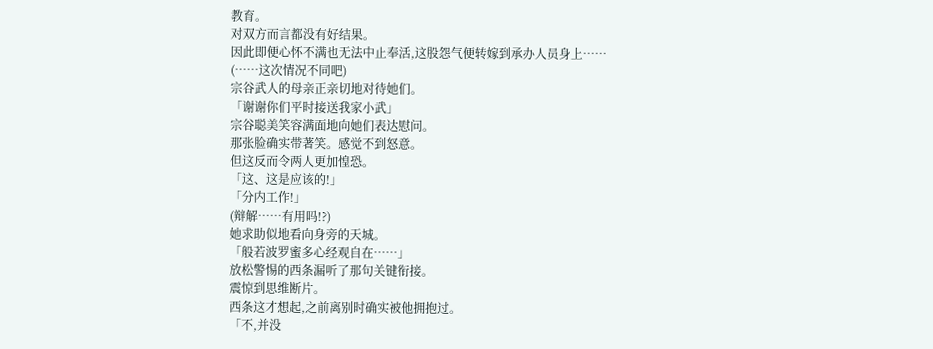教育。
对双方而言都没有好结果。
因此即便心怀不满也无法中止奉活,这股怨气便转嫁到承办人员身上……
(……这次情况不同吧)
宗谷武人的母亲正亲切地对待她们。
「谢谢你们平时接送我家小武」
宗谷聪美笑容满面地向她们表达慰问。
那张脸确实带著笑。感觉不到怒意。
但这反而令两人更加惶恐。
「这、这是应该的!」
「分内工作!」
(辩解……有用吗!?)
她求助似地看向身旁的天城。
「般若波罗蜜多心经观自在……」
放松警惕的西条漏听了那句关键衔接。
震惊到思维断片。
西条这才想起,之前离别时确实被他拥抱过。
「不,并没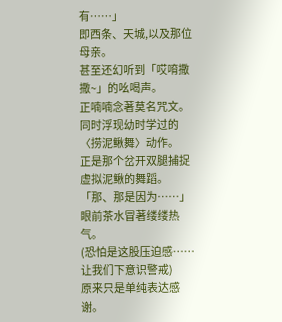有……」
即西条、天城,以及那位母亲。
甚至还幻听到「哎唷撒撒~」的吆喝声。
正喃喃念著莫名咒文。
同时浮现幼时学过的〈捞泥鳅舞〉动作。
正是那个岔开双腿捕捉虚拟泥鳅的舞蹈。
「那、那是因为……」
眼前茶水冒著缕缕热气。
(恐怕是这股压迫感……让我们下意识警戒)
原来只是单纯表达感谢。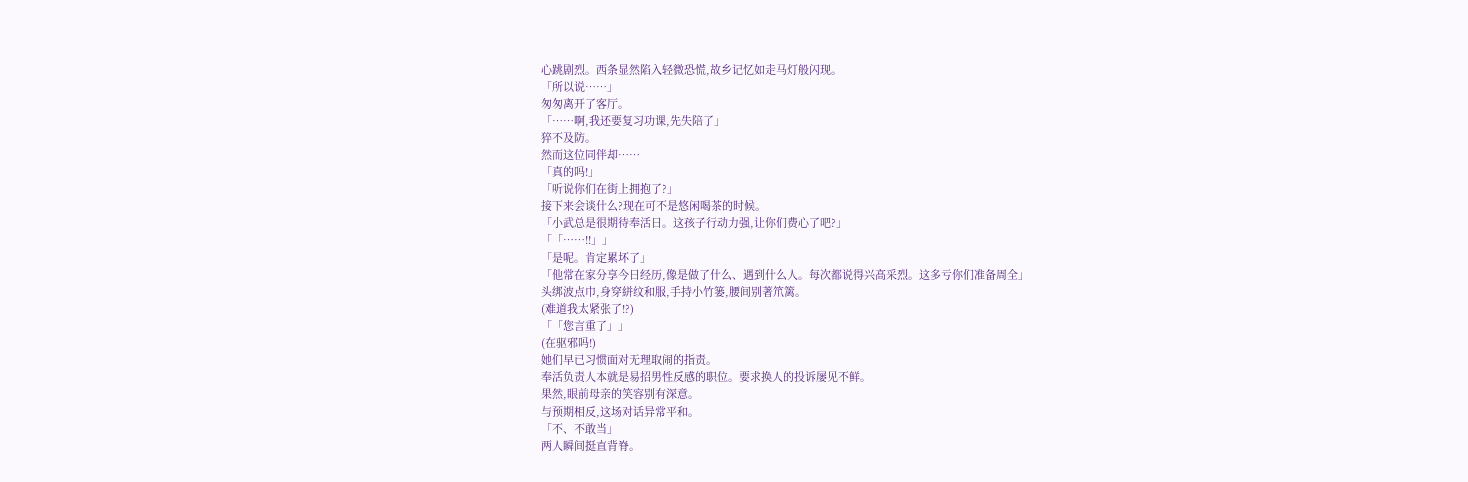心跳剧烈。西条显然陷入轻微恐慌,故乡记忆如走马灯般闪现。
「所以说……」
匆匆离开了客厅。
「……啊,我还要复习功课,先失陪了」
猝不及防。
然而这位同伴却……
「真的吗!」
「听说你们在街上拥抱了?」
接下来会谈什么?现在可不是悠闲喝茶的时候。
「小武总是很期待奉活日。这孩子行动力强,让你们费心了吧?」
「「……!!」」
「是呢。肯定累坏了」
「他常在家分享今日经历,像是做了什么、遇到什么人。每次都说得兴高采烈。这多亏你们准备周全」
头绑波点巾,身穿絣纹和服,手持小竹篓,腰间别著笊篱。
(难道我太紧张了!?)
「「您言重了」」
(在驱邪吗!)
她们早已习惯面对无理取闹的指责。
奉活负责人本就是易招男性反感的职位。要求换人的投诉屡见不鲜。
果然,眼前母亲的笑容别有深意。
与预期相反,这场对话异常平和。
「不、不敢当」
两人瞬间挺直背脊。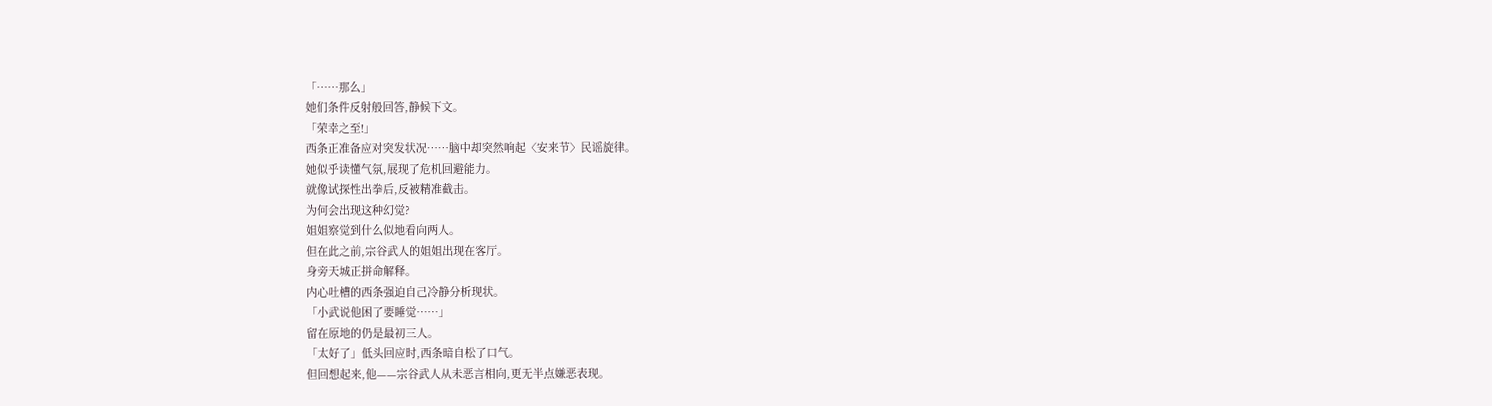「……那么」
她们条件反射般回答,静候下文。
「荣幸之至!」
西条正准备应对突发状况……脑中却突然响起〈安来节〉民谣旋律。
她似乎读懂气氛,展现了危机回避能力。
就像试探性出拳后,反被精准截击。
为何会出现这种幻觉?
姐姐察觉到什么似地看向两人。
但在此之前,宗谷武人的姐姐出现在客厅。
身旁天城正拼命解释。
内心吐槽的西条强迫自己冷静分析现状。
「小武说他困了要睡觉……」
留在原地的仍是最初三人。
「太好了」低头回应时,西条暗自松了口气。
但回想起来,他——宗谷武人从未恶言相向,更无半点嫌恶表现。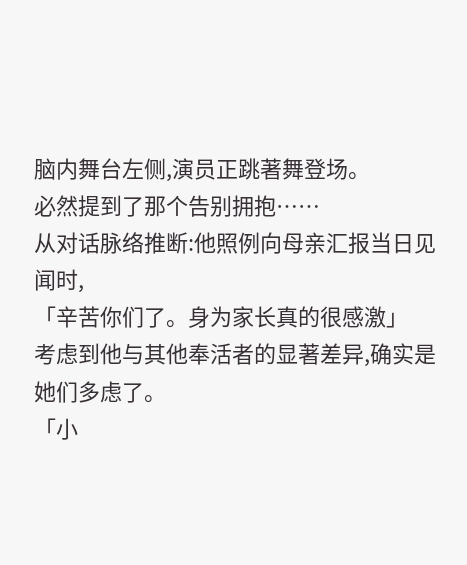脑内舞台左侧,演员正跳著舞登场。
必然提到了那个告别拥抱……
从对话脉络推断:他照例向母亲汇报当日见闻时,
「辛苦你们了。身为家长真的很感激」
考虑到他与其他奉活者的显著差异,确实是她们多虑了。
「小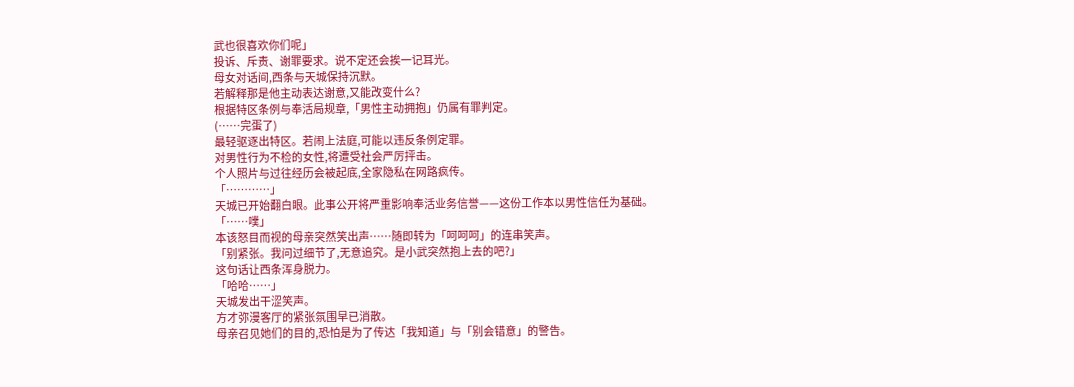武也很喜欢你们呢」
投诉、斥责、谢罪要求。说不定还会挨一记耳光。
母女对话间,西条与天城保持沉默。
若解释那是他主动表达谢意,又能改变什么?
根据特区条例与奉活局规章,「男性主动拥抱」仍属有罪判定。
(……完蛋了)
最轻驱逐出特区。若闹上法庭,可能以违反条例定罪。
对男性行为不检的女性,将遭受社会严厉抨击。
个人照片与过往经历会被起底,全家隐私在网路疯传。
「…………」
天城已开始翻白眼。此事公开将严重影响奉活业务信誉——这份工作本以男性信任为基础。
「……噗」
本该怒目而视的母亲突然笑出声……随即转为「呵呵呵」的连串笑声。
「别紧张。我问过细节了,无意追究。是小武突然抱上去的吧?」
这句话让西条浑身脱力。
「哈哈……」
天城发出干涩笑声。
方才弥漫客厅的紧张氛围早已消散。
母亲召见她们的目的,恐怕是为了传达「我知道」与「别会错意」的警告。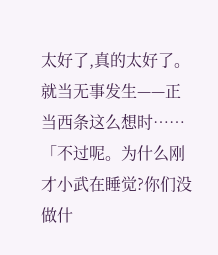太好了,真的太好了。就当无事发生——正当西条这么想时……
「不过呢。为什么刚才小武在睡觉?你们没做什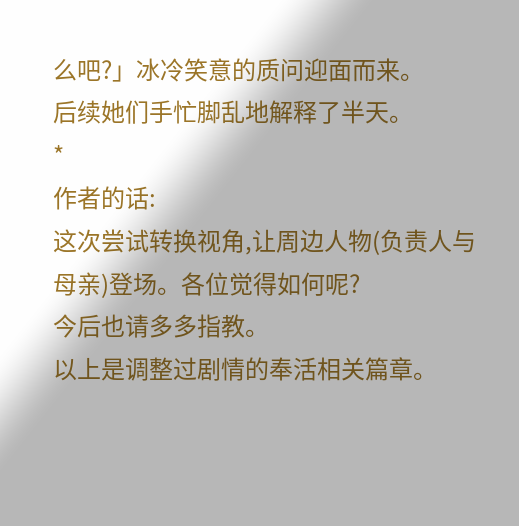么吧?」冰冷笑意的质问迎面而来。
后续她们手忙脚乱地解释了半天。
*
作者的话:
这次尝试转换视角,让周边人物(负责人与母亲)登场。各位觉得如何呢?
今后也请多多指教。
以上是调整过剧情的奉活相关篇章。